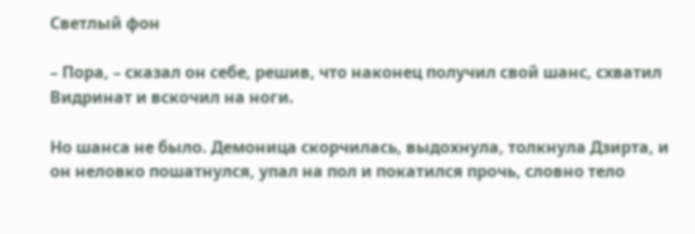Светлый фон

– Пора, – сказал он себе, решив, что наконец получил свой шанс, схватил Видринат и вскочил на ноги.

Но шанса не было. Демоница скорчилась, выдохнула, толкнула Дзирта, и он неловко пошатнулся, упал на пол и покатился прочь, словно тело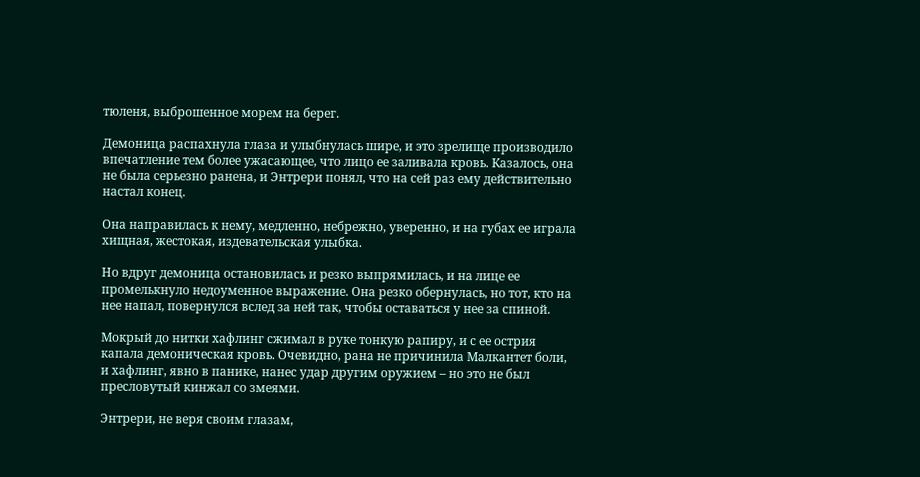тюленя, выброшенное морем на берег.

Демоница распахнула глаза и улыбнулась шире, и это зрелище производило впечатление тем более ужасающее, что лицо ее заливала кровь. Казалось, она не была серьезно ранена, и Энтрери понял, что на сей раз ему действительно настал конец.

Она направилась к нему, медленно, небрежно, уверенно, и на губах ее играла хищная, жестокая, издевательская улыбка.

Но вдруг демоница остановилась и резко выпрямилась, и на лице ее промелькнуло недоуменное выражение. Она резко обернулась, но тот, кто на нее напал, повернулся вслед за ней так, чтобы оставаться у нее за спиной.

Мокрый до нитки хафлинг сжимал в руке тонкую рапиру, и с ее острия капала демоническая кровь. Очевидно, рана не причинила Малкантет боли, и хафлинг, явно в панике, нанес удар другим оружием – но это не был пресловутый кинжал со змеями.

Энтрери, не веря своим глазам,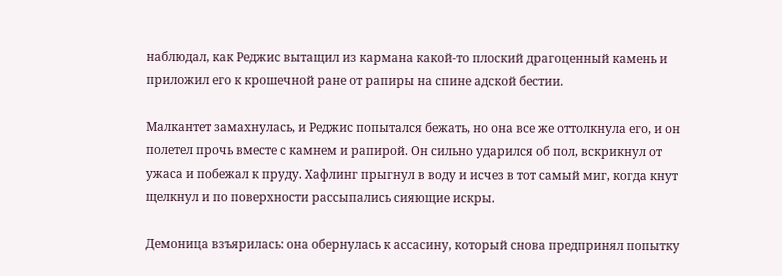наблюдал, как Реджис вытащил из кармана какой-то плоский драгоценный камень и приложил его к крошечной ране от рапиры на спине адской бестии.

Малкантет замахнулась, и Реджис попытался бежать, но она все же оттолкнула его, и он полетел прочь вместе с камнем и рапирой. Он сильно ударился об пол, вскрикнул от ужаса и побежал к пруду. Хафлинг прыгнул в воду и исчез в тот самый миг, когда кнут щелкнул и по поверхности рассыпались сияющие искры.

Демоница взъярилась: она обернулась к ассасину, который снова предпринял попытку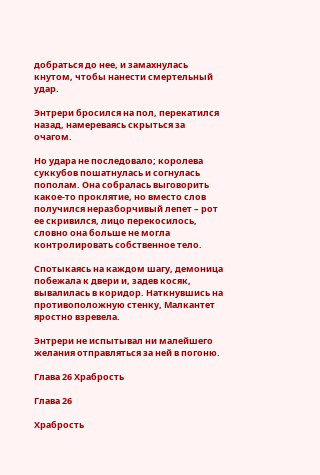добраться до нее, и замахнулась кнутом, чтобы нанести смертельный удар.

Энтрери бросился на пол, перекатился назад, намереваясь скрыться за очагом.

Но удара не последовало; королева суккубов пошатнулась и согнулась пополам. Она собралась выговорить какое-то проклятие, но вместо слов получился неразборчивый лепет – рот ее скривился, лицо перекосилось, словно она больше не могла контролировать собственное тело.

Спотыкаясь на каждом шагу, демоница побежала к двери и, задев косяк, вывалилась в коридор. Наткнувшись на противоположную стенку, Малкантет яростно взревела.

Энтрери не испытывал ни малейшего желания отправляться за ней в погоню.

Глава 26 Храбрость

Глава 26

Храбрость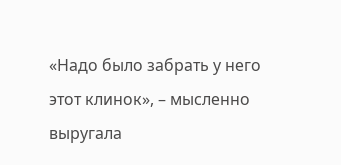«Надо было забрать у него этот клинок», – мысленно выругала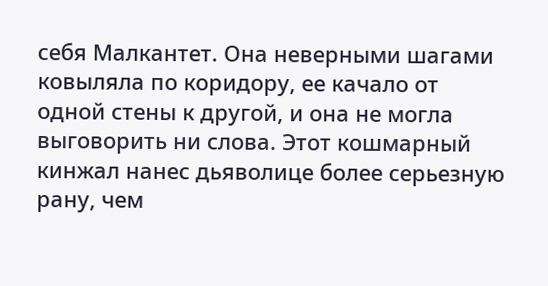себя Малкантет. Она неверными шагами ковыляла по коридору, ее качало от одной стены к другой, и она не могла выговорить ни слова. Этот кошмарный кинжал нанес дьяволице более серьезную рану, чем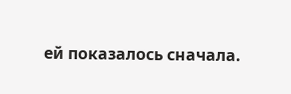ей показалось сначала.